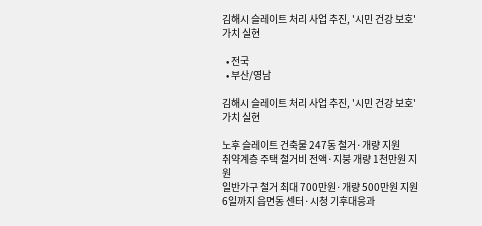김해시 슬레이트 처리 사업 추진, '시민 건강 보호' 가치 실현

  • 전국
  • 부산/영남

김해시 슬레이트 처리 사업 추진, '시민 건강 보호' 가치 실현

노후 슬레이트 건축물 247동 철거·개량 지원
취약계층 주택 철거비 전액·지붕 개량 1천만원 지원
일반가구 철거 최대 700만원·개량 500만원 지원
6일까지 읍면동 센터·시청 기후대응과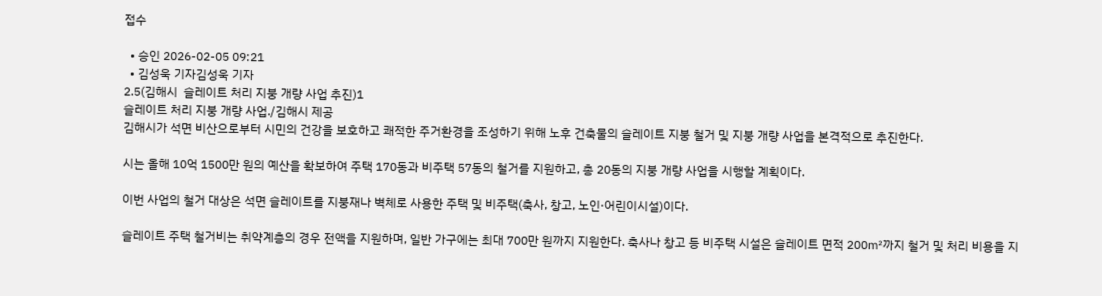접수

  • 승인 2026-02-05 09:21
  • 김성욱 기자김성욱 기자
2.5(김해시  슬레이트 처리 지붕 개량 사업 추진)1
슬레이트 처리 지붕 개량 사업./김해시 제공
김해시가 석면 비산으로부터 시민의 건강을 보호하고 쾌적한 주거환경을 조성하기 위해 노후 건축물의 슬레이트 지붕 철거 및 지붕 개량 사업을 본격적으로 추진한다.

시는 올해 10억 1500만 원의 예산을 확보하여 주택 170동과 비주택 57동의 철거를 지원하고, 총 20동의 지붕 개량 사업을 시행할 계획이다.

이번 사업의 철거 대상은 석면 슬레이트를 지붕재나 벽체로 사용한 주택 및 비주택(축사, 창고, 노인·어린이시설)이다.

슬레이트 주택 철거비는 취약계층의 경우 전액을 지원하며, 일반 가구에는 최대 700만 원까지 지원한다. 축사나 창고 등 비주택 시설은 슬레이트 면적 200㎡까지 철거 및 처리 비용을 지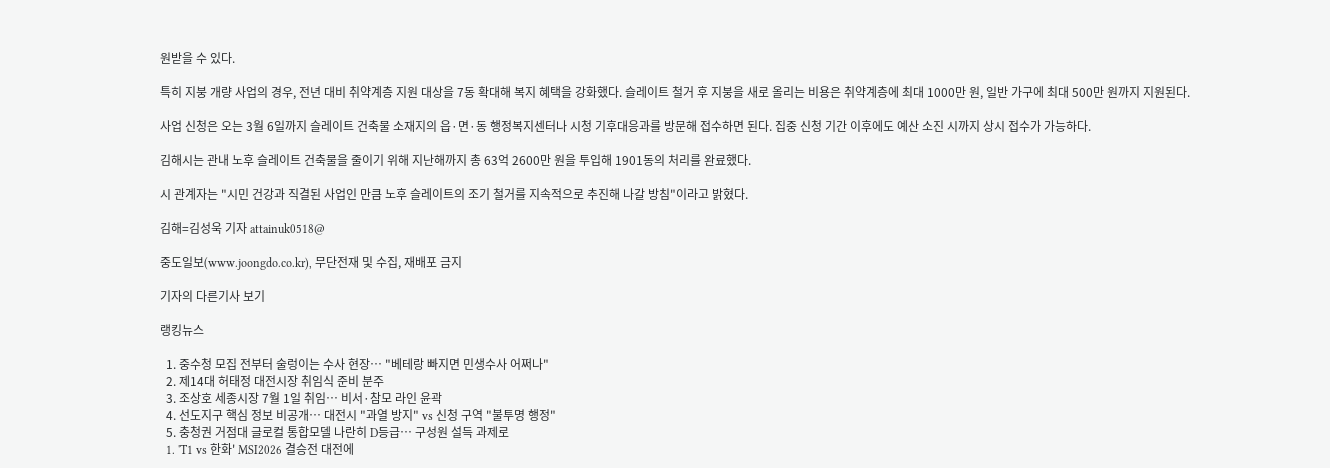원받을 수 있다.

특히 지붕 개량 사업의 경우, 전년 대비 취약계층 지원 대상을 7동 확대해 복지 혜택을 강화했다. 슬레이트 철거 후 지붕을 새로 올리는 비용은 취약계층에 최대 1000만 원, 일반 가구에 최대 500만 원까지 지원된다.

사업 신청은 오는 3월 6일까지 슬레이트 건축물 소재지의 읍·면·동 행정복지센터나 시청 기후대응과를 방문해 접수하면 된다. 집중 신청 기간 이후에도 예산 소진 시까지 상시 접수가 가능하다.

김해시는 관내 노후 슬레이트 건축물을 줄이기 위해 지난해까지 총 63억 2600만 원을 투입해 1901동의 처리를 완료했다.

시 관계자는 "시민 건강과 직결된 사업인 만큼 노후 슬레이트의 조기 철거를 지속적으로 추진해 나갈 방침"이라고 밝혔다.

김해=김성욱 기자 attainuk0518@

중도일보(www.joongdo.co.kr), 무단전재 및 수집, 재배포 금지

기자의 다른기사 보기

랭킹뉴스

  1. 중수청 모집 전부터 술렁이는 수사 현장… "베테랑 빠지면 민생수사 어쩌나"
  2. 제14대 허태정 대전시장 취임식 준비 분주
  3. 조상호 세종시장 7월 1일 취임… 비서·참모 라인 윤곽
  4. 선도지구 핵심 정보 비공개… 대전시 "과열 방지" vs 신청 구역 "불투명 행정"
  5. 충청권 거점대 글로컬 통합모델 나란히 D등급… 구성원 설득 과제로
  1. 'T1 vs 한화' MSI2026 결승전 대전에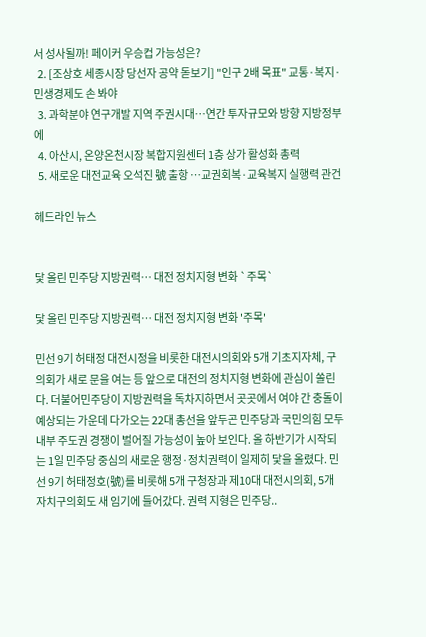서 성사될까! 페이커 우승컵 가능성은?
  2. [조상호 세종시장 당선자 공약 돋보기] "인구 2배 목표" 교통·복지·민생경제도 손 봐야
  3. 과학분야 연구개발 지역 주권시대…연간 투자규모와 방향 지방정부에
  4. 아산시, 온양온천시장 복합지원센터 1층 상가 활성화 총력
  5. 새로운 대전교육 오석진 號 출항 …교권회복·교육복지 실행력 관건

헤드라인 뉴스


닻 올린 민주당 지방권력… 대전 정치지형 변화 `주목`

닻 올린 민주당 지방권력… 대전 정치지형 변화 '주목'

민선 9기 허태정 대전시정을 비롯한 대전시의회와 5개 기초지자체, 구의회가 새로 문을 여는 등 앞으로 대전의 정치지형 변화에 관심이 쏠린다. 더불어민주당이 지방권력을 독차지하면서 곳곳에서 여야 간 충돌이 예상되는 가운데 다가오는 22대 총선을 앞두곤 민주당과 국민의힘 모두 내부 주도권 경쟁이 벌어질 가능성이 높아 보인다. 올 하반기가 시작되는 1일 민주당 중심의 새로운 행정·정치권력이 일제히 닻을 올렸다. 민선 9기 허태정호(號)를 비롯해 5개 구청장과 제10대 대전시의회, 5개 자치구의회도 새 임기에 들어갔다. 권력 지형은 민주당..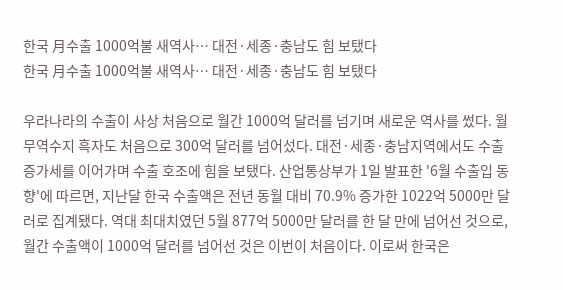한국 月수출 1000억불 새역사… 대전·세종·충남도 힘 보탰다
한국 月수출 1000억불 새역사… 대전·세종·충남도 힘 보탰다

우라나라의 수출이 사상 처음으로 월간 1000억 달러를 넘기며 새로운 역사를 썼다. 월 무역수지 흑자도 처음으로 300억 달러를 넘어섰다. 대전·세종·충남지역에서도 수출 증가세를 이어가며 수출 호조에 힘을 보탰다. 산업통상부가 1일 발표한 '6월 수출입 동향'에 따르면, 지난달 한국 수출액은 전년 동월 대비 70.9% 증가한 1022억 5000만 달러로 집계됐다. 역대 최대치였던 5월 877억 5000만 달러를 한 달 만에 넘어선 것으로, 월간 수출액이 1000억 달러를 넘어선 것은 이번이 처음이다. 이로써 한국은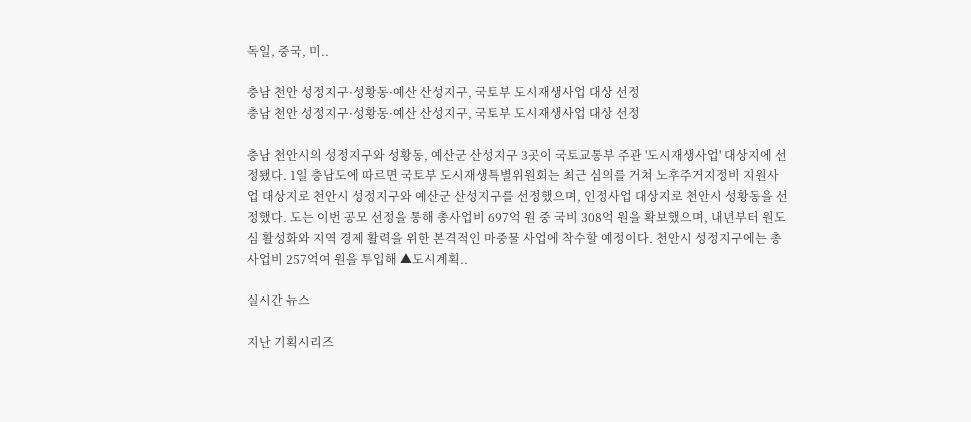독일, 중국, 미..

충남 천안 성정지구·성황동·예산 산성지구, 국토부 도시재생사업 대상 선정
충남 천안 성정지구·성황동·예산 산성지구, 국토부 도시재생사업 대상 선정

충남 천안시의 성정지구와 성황동, 예산군 산성지구 3곳이 국토교통부 주관 '도시재생사업' 대상지에 선정됐다. 1일 충남도에 따르면 국토부 도시재생특별위원회는 최근 심의를 거쳐 노후주거지정비 지원사업 대상지로 천안시 성정지구와 예산군 산성지구를 선정했으며, 인정사업 대상지로 천안시 성황동을 선정했다. 도는 이번 공모 선정을 통해 총사업비 697억 원 중 국비 308억 원을 확보했으며, 내년부터 원도심 활성화와 지역 경제 활력을 위한 본격적인 마중물 사업에 착수할 예정이다. 천안시 성정지구에는 총사업비 257억여 원을 투입해 ▲도시계획..

실시간 뉴스

지난 기획시리즈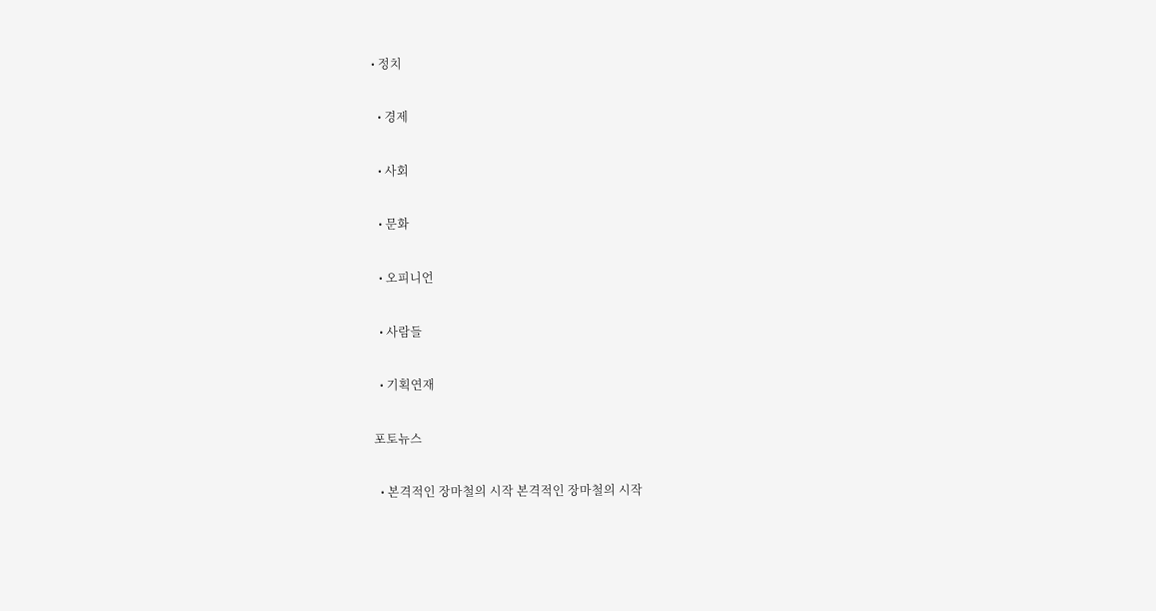• 정치

  • 경제

  • 사회

  • 문화

  • 오피니언

  • 사람들

  • 기획연재

포토뉴스

  • 본격적인 장마철의 시작 본격적인 장마철의 시작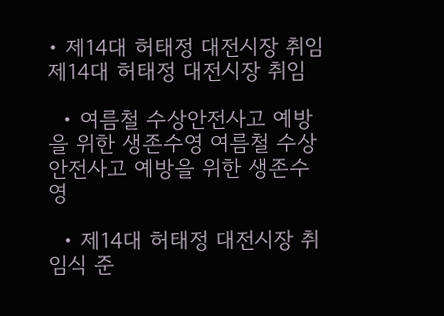• 제14대 허태정 대전시장 취임 제14대 허태정 대전시장 취임

  • 여름철 수상안전사고 예방을 위한 생존수영 여름철 수상안전사고 예방을 위한 생존수영

  • 제14대 허태정 대전시장 취임식 준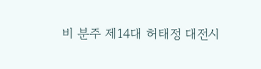비 분주 제14대 허태정 대전시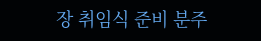장 취임식 준비 분주